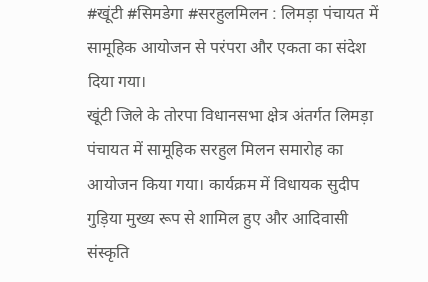#खूंटी #सिमडेगा #सरहुलमिलन : लिमड़ा पंचायत में सामूहिक आयोजन से परंपरा और एकता का संदेश दिया गया।
खूंटी जिले के तोरपा विधानसभा क्षेत्र अंतर्गत लिमड़ा पंचायत में सामूहिक सरहुल मिलन समारोह का आयोजन किया गया। कार्यक्रम में विधायक सुदीप गुड़िया मुख्य रूप से शामिल हुए और आदिवासी संस्कृति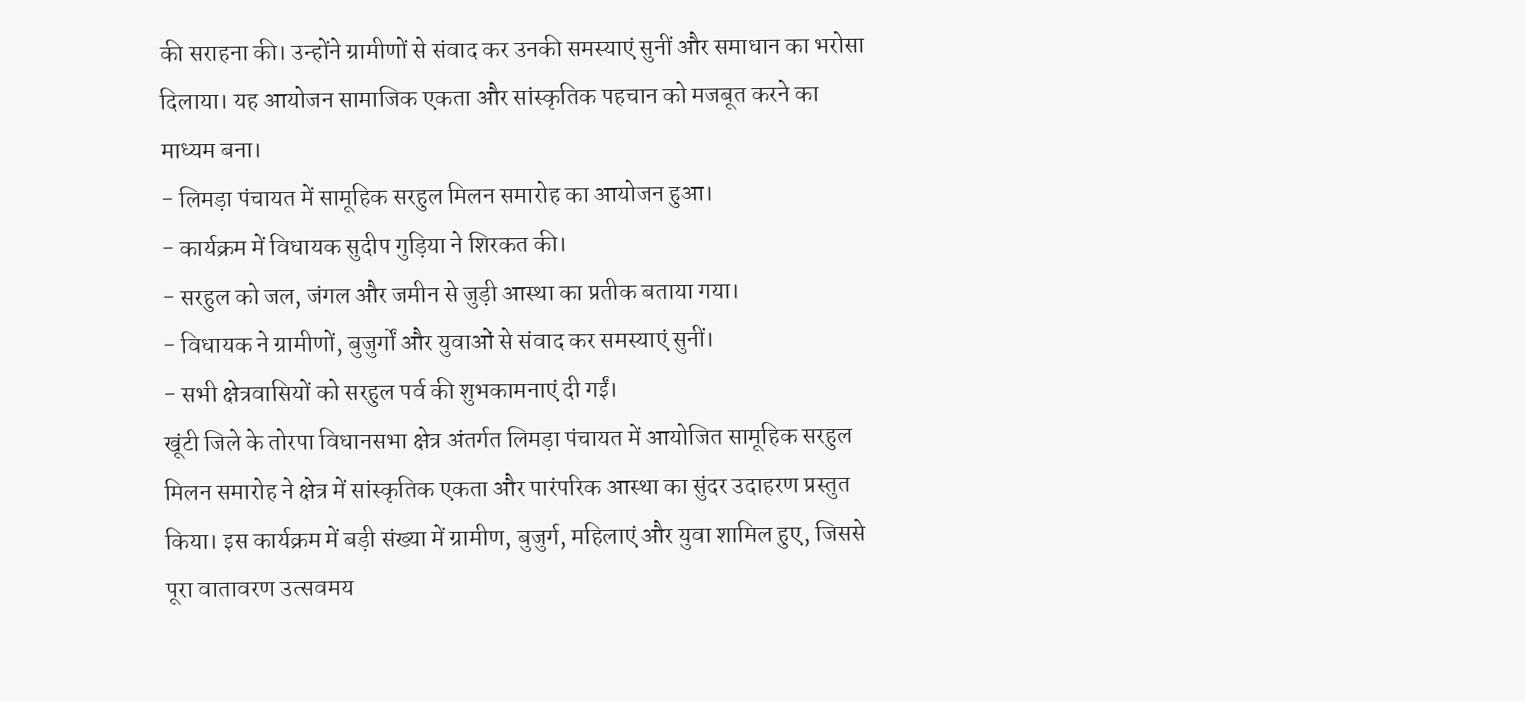की सराहना की। उन्होंने ग्रामीणों से संवाद कर उनकी समस्याएं सुनीं और समाधान का भरोसा दिलाया। यह आयोजन सामाजिक एकता और सांस्कृतिक पहचान को मजबूत करने का माध्यम बना।
- लिमड़ा पंचायत में सामूहिक सरहुल मिलन समारोह का आयोजन हुआ।
- कार्यक्रम में विधायक सुदीप गुड़िया ने शिरकत की।
- सरहुल को जल, जंगल और जमीन से जुड़ी आस्था का प्रतीक बताया गया।
- विधायक ने ग्रामीणों, बुजुर्गों और युवाओं से संवाद कर समस्याएं सुनीं।
- सभी क्षेत्रवासियों को सरहुल पर्व की शुभकामनाएं दी गईं।
खूंटी जिले के तोरपा विधानसभा क्षेत्र अंतर्गत लिमड़ा पंचायत में आयोजित सामूहिक सरहुल मिलन समारोह ने क्षेत्र में सांस्कृतिक एकता और पारंपरिक आस्था का सुंदर उदाहरण प्रस्तुत किया। इस कार्यक्रम में बड़ी संख्या में ग्रामीण, बुजुर्ग, महिलाएं और युवा शामिल हुए, जिससे पूरा वातावरण उत्सवमय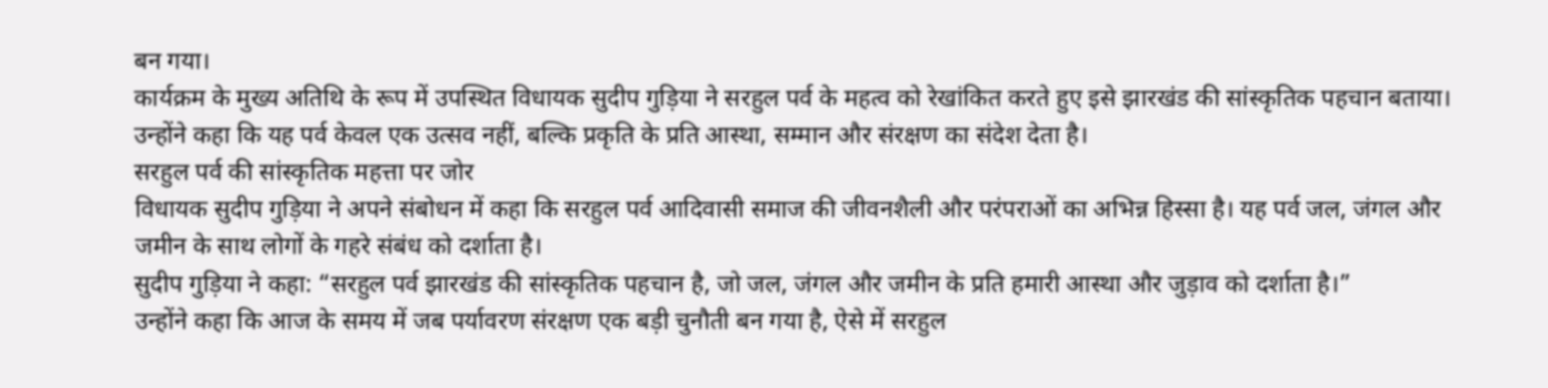बन गया।
कार्यक्रम के मुख्य अतिथि के रूप में उपस्थित विधायक सुदीप गुड़िया ने सरहुल पर्व के महत्व को रेखांकित करते हुए इसे झारखंड की सांस्कृतिक पहचान बताया। उन्होंने कहा कि यह पर्व केवल एक उत्सव नहीं, बल्कि प्रकृति के प्रति आस्था, सम्मान और संरक्षण का संदेश देता है।
सरहुल पर्व की सांस्कृतिक महत्ता पर जोर
विधायक सुदीप गुड़िया ने अपने संबोधन में कहा कि सरहुल पर्व आदिवासी समाज की जीवनशैली और परंपराओं का अभिन्न हिस्सा है। यह पर्व जल, जंगल और जमीन के साथ लोगों के गहरे संबंध को दर्शाता है।
सुदीप गुड़िया ने कहा: “सरहुल पर्व झारखंड की सांस्कृतिक पहचान है, जो जल, जंगल और जमीन के प्रति हमारी आस्था और जुड़ाव को दर्शाता है।”
उन्होंने कहा कि आज के समय में जब पर्यावरण संरक्षण एक बड़ी चुनौती बन गया है, ऐसे में सरहुल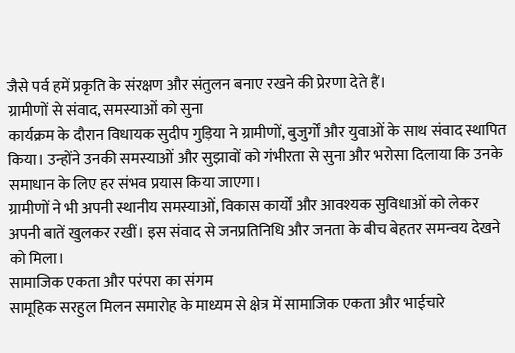जैसे पर्व हमें प्रकृति के संरक्षण और संतुलन बनाए रखने की प्रेरणा देते हैं।
ग्रामीणों से संवाद, समस्याओं को सुना
कार्यक्रम के दौरान विधायक सुदीप गुड़िया ने ग्रामीणों, बुजुर्गों और युवाओं के साथ संवाद स्थापित किया। उन्होंने उनकी समस्याओं और सुझावों को गंभीरता से सुना और भरोसा दिलाया कि उनके समाधान के लिए हर संभव प्रयास किया जाएगा।
ग्रामीणों ने भी अपनी स्थानीय समस्याओं, विकास कार्यों और आवश्यक सुविधाओं को लेकर अपनी बातें खुलकर रखीं। इस संवाद से जनप्रतिनिधि और जनता के बीच बेहतर समन्वय देखने को मिला।
सामाजिक एकता और परंपरा का संगम
सामूहिक सरहुल मिलन समारोह के माध्यम से क्षेत्र में सामाजिक एकता और भाईचारे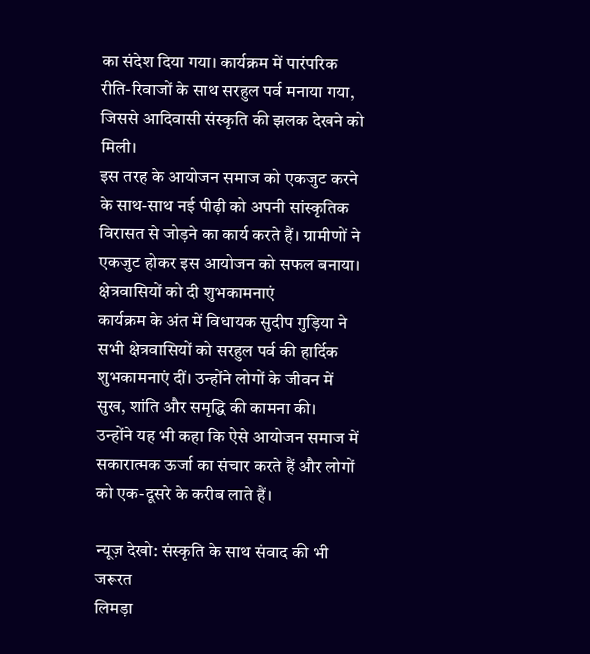का संदेश दिया गया। कार्यक्रम में पारंपरिक रीति-रिवाजों के साथ सरहुल पर्व मनाया गया, जिससे आदिवासी संस्कृति की झलक देखने को मिली।
इस तरह के आयोजन समाज को एकजुट करने के साथ-साथ नई पीढ़ी को अपनी सांस्कृतिक विरासत से जोड़ने का कार्य करते हैं। ग्रामीणों ने एकजुट होकर इस आयोजन को सफल बनाया।
क्षेत्रवासियों को दी शुभकामनाएं
कार्यक्रम के अंत में विधायक सुदीप गुड़िया ने सभी क्षेत्रवासियों को सरहुल पर्व की हार्दिक शुभकामनाएं दीं। उन्होंने लोगों के जीवन में सुख, शांति और समृद्धि की कामना की।
उन्होंने यह भी कहा कि ऐसे आयोजन समाज में सकारात्मक ऊर्जा का संचार करते हैं और लोगों को एक-दूसरे के करीब लाते हैं।

न्यूज़ देखो: संस्कृति के साथ संवाद की भी जरूरत
लिमड़ा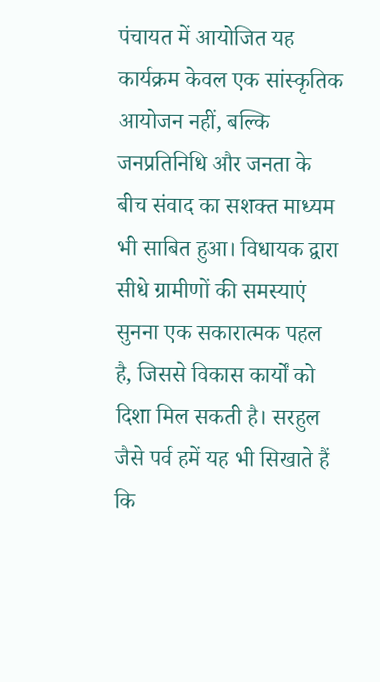पंचायत में आयोजित यह कार्यक्रम केवल एक सांस्कृतिक आयोजन नहीं, बल्कि जनप्रतिनिधि और जनता के बीच संवाद का सशक्त माध्यम भी साबित हुआ। विधायक द्वारा सीधे ग्रामीणों की समस्याएं सुनना एक सकारात्मक पहल है, जिससे विकास कार्यों को दिशा मिल सकती है। सरहुल जैसे पर्व हमें यह भी सिखाते हैं कि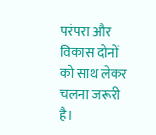परंपरा और विकास दोनों को साथ लेकर चलना जरूरी है।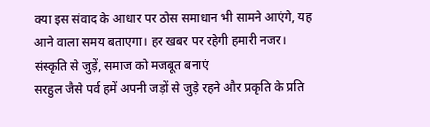क्या इस संवाद के आधार पर ठोस समाधान भी सामने आएंगे, यह आने वाला समय बताएगा। हर खबर पर रहेगी हमारी नजर।
संस्कृति से जुड़ें, समाज को मजबूत बनाएं
सरहुल जैसे पर्व हमें अपनी जड़ों से जुड़े रहने और प्रकृति के प्रति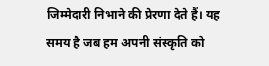जिम्मेदारी निभाने की प्रेरणा देते हैं। यह समय है जब हम अपनी संस्कृति को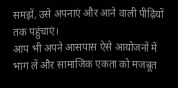समझें, उसे अपनाएं और आने वाली पीढ़ियों तक पहुंचाएं।
आप भी अपने आसपास ऐसे आयोजनों में भाग लें और सामाजिक एकता को मजबूत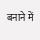बनाने में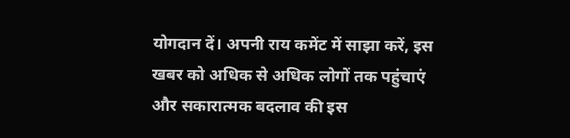योगदान दें। अपनी राय कमेंट में साझा करें, इस खबर को अधिक से अधिक लोगों तक पहुंचाएं और सकारात्मक बदलाव की इस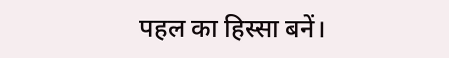पहल का हिस्सा बनें।